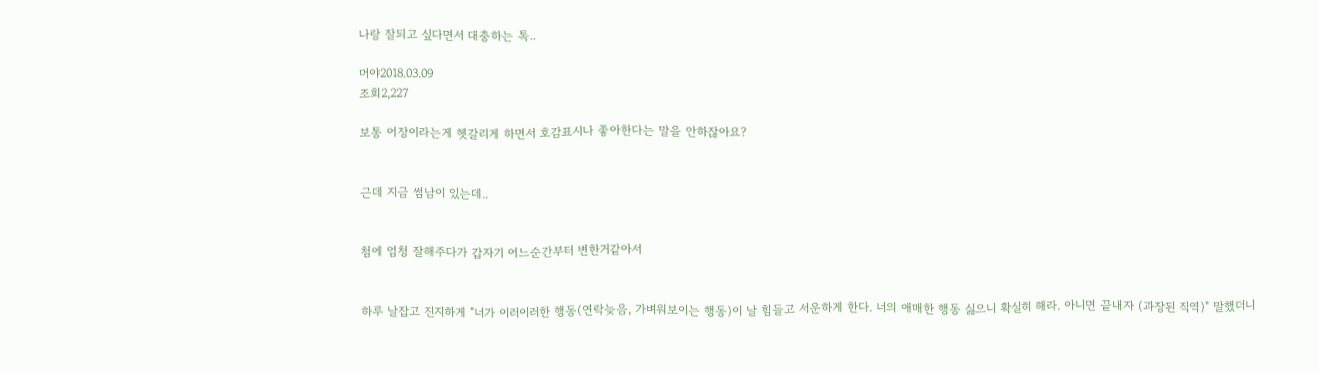나랑 잘되고 싶다면서 대충하는 톡..

머야2018.03.09
조회2,227

보통 어장이라는게 헷갈리게 하면서 호감표시나 좋아한다는 말을 안하잖아요?


근데 지금 썸남이 있는데..


첨에 엄청 잘해주다가 갑자기 어느순간부터 변한거같아서


하루 날잡고 진지하게 "너가 이러이러한 행동(연락늦음, 가벼워보이는 행동)이 날 힘들고 서운하게 한다. 너의 애매한 행동 싫으니 확실히 해라. 아니면 끝내자 (과장된 직역)" 말했더니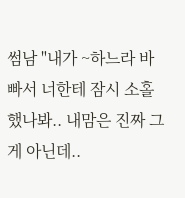썸남 "내가 ~하느라 바빠서 너한테 잠시 소홀했나봐.. 내맘은 진짜 그게 아닌데..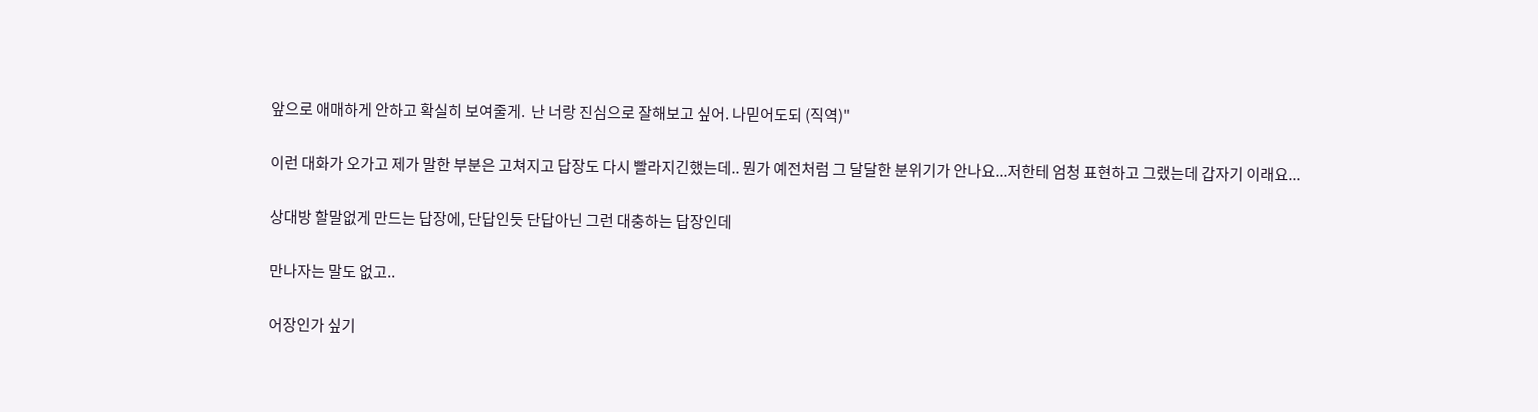앞으로 애매하게 안하고 확실히 보여줄게.  난 너랑 진심으로 잘해보고 싶어. 나믿어도되 (직역)"


이런 대화가 오가고 제가 말한 부분은 고쳐지고 답장도 다시 빨라지긴했는데.. 뭔가 예전처럼 그 달달한 분위기가 안나요...저한테 엄청 표현하고 그랬는데 갑자기 이래요...


상대방 할말없게 만드는 답장에, 단답인듯 단답아닌 그런 대충하는 답장인데


만나자는 말도 없고..


어장인가 싶기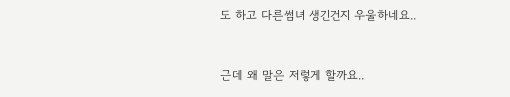도 하고 다른썸녀 생긴건지 우울하네요..



근데 왜 말은 저렇게 할까요..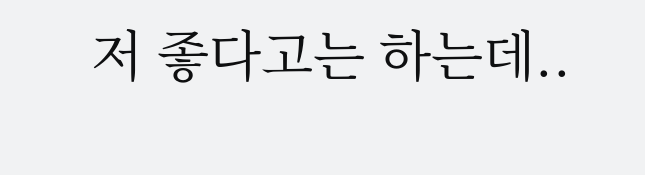저 좋다고는 하는데..